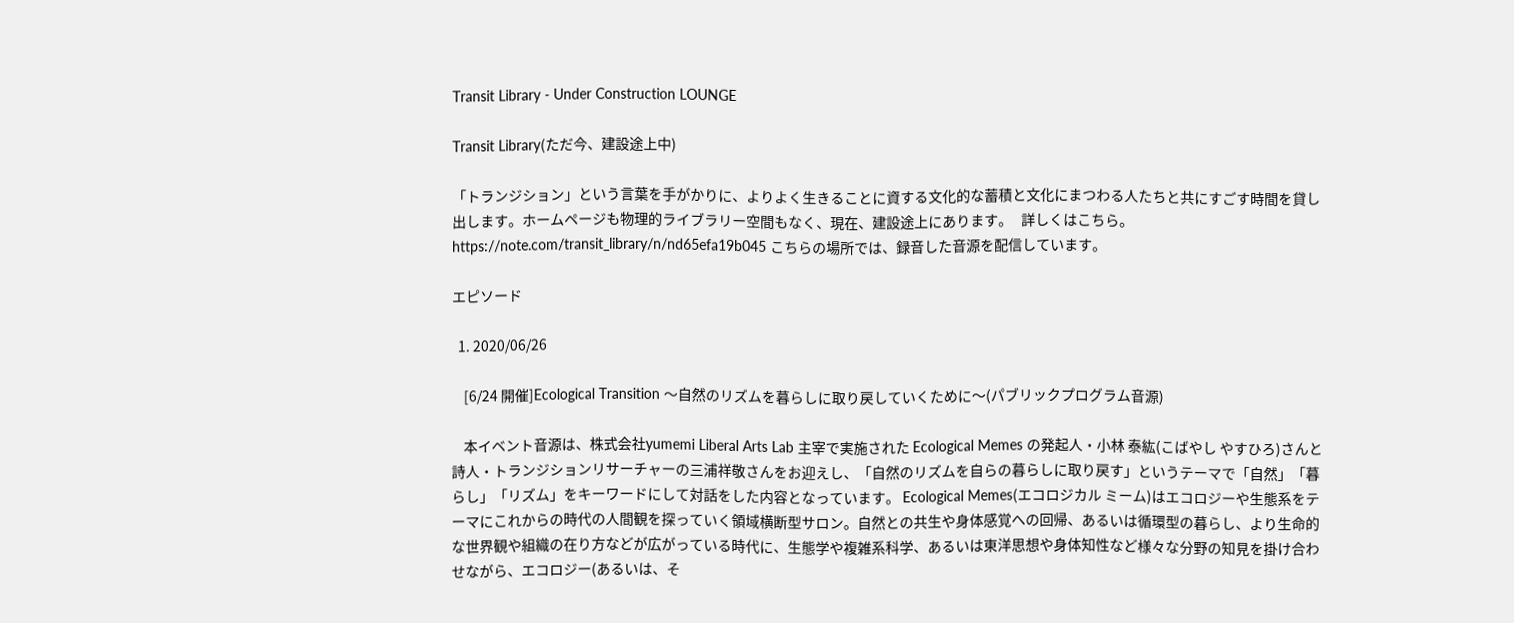Transit Library - Under Construction LOUNGE

Transit Library(ただ今、建設途上中)

「トランジション」という言葉を手がかりに、よりよく生きることに資する文化的な蓄積と文化にまつわる人たちと共にすごす時間を貸し出します。ホームページも物理的ライブラリー空間もなく、現在、建設途上にあります。   詳しくはこちら。 https://note.com/transit_library/n/nd65efa19b045 こちらの場所では、録音した音源を配信しています。

エピソード

  1. 2020/06/26

    [6/24 開催]Ecological Transition 〜自然のリズムを暮らしに取り戻していくために〜(パブリックプログラム音源)

    本イベント音源は、株式会社yumemi Liberal Arts Lab 主宰で実施された Ecological Memes の発起人・小林 泰紘(こばやし やすひろ)さんと詩人・トランジションリサーチャーの三浦祥敬さんをお迎えし、「自然のリズムを自らの暮らしに取り戻す」というテーマで「自然」「暮らし」「リズム」をキーワードにして対話をした内容となっています。 Ecological Memes(エコロジカル ミーム)はエコロジーや生態系をテーマにこれからの時代の人間観を探っていく領域横断型サロン。自然との共生や身体感覚への回帰、あるいは循環型の暮らし、より生命的な世界観や組織の在り方などが広がっている時代に、生態学や複雑系科学、あるいは東洋思想や身体知性など様々な分野の知見を掛け合わせながら、エコロジー(あるいは、そ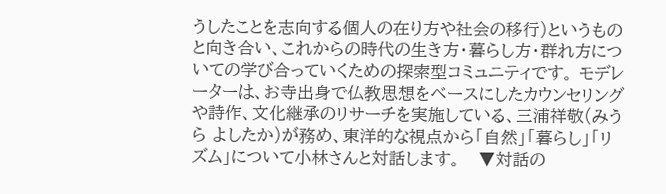うしたことを志向する個人の在り方や社会の移行)というものと向き合い、これからの時代の生き方・暮らし方・群れ方についての学び合っていくための探索型コミュニティです。 モデレーターは、お寺出身で仏教思想をベースにしたカウンセリングや詩作、文化継承のリサーチを実施している、三浦祥敬(みうら よしたか)が務め、東洋的な視点から「自然」「暮らし」「リズム」について小林さんと対話します。   ▼対話の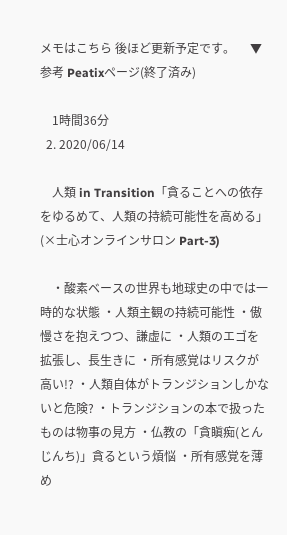メモはこちら 後ほど更新予定です。     ▼参考 Peatixページ(終了済み)

    1時間36分
  2. 2020/06/14

    人類 in Transition「貪ることへの依存をゆるめて、人類の持続可能性を高める」(×士心オンラインサロン Part-3)

    ・酸素ベースの世界も地球史の中では一時的な状態 ・人類主観の持続可能性 ・傲慢さを抱えつつ、謙虚に ・人類のエゴを拡張し、長生きに ・所有感覚はリスクが高い!? ・人類自体がトランジションしかないと危険? ・トランジションの本で扱ったものは物事の見方 ・仏教の「貪瞋痴(とんじんち)」貪るという煩悩 ・所有感覚を薄め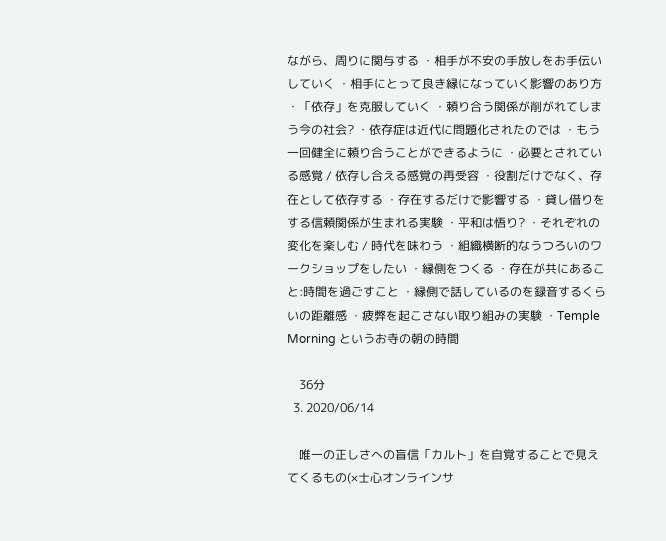ながら、周りに関与する ・相手が不安の手放しをお手伝いしていく ・相手にとって良き縁になっていく影響のあり方 ・「依存」を克服していく ・頼り合う関係が削がれてしまう今の社会? ・依存症は近代に問題化されたのでは ・もう一回健全に頼り合うことができるように ・必要とされている感覚 / 依存し合える感覚の再受容 ・役割だけでなく、存在として依存する ・存在するだけで影響する ・貸し借りをする信頼関係が生まれる実験 ・平和は悟り? ・それぞれの変化を楽しむ / 時代を味わう ・組織横断的なうつろいのワークショップをしたい ・縁側をつくる ・存在が共にあること:時間を過ごすこと ・縁側で話しているのを録音するくらいの距離感 ・疲弊を起こさない取り組みの実験 ・Temple Morning というお寺の朝の時間

    36分
  3. 2020/06/14

    唯一の正しさへの盲信「カルト」を自覚することで見えてくるもの(×士心オンラインサ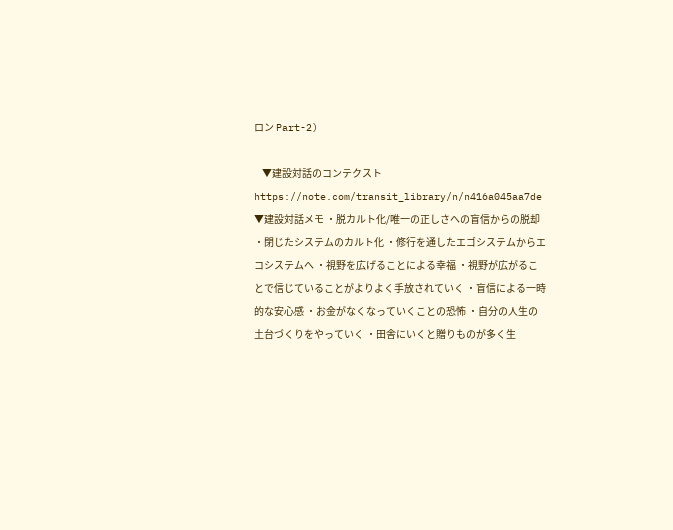ロン Part-2)

    ▼建設対話のコンテクスト https://note.com/transit_library/n/n416a045aa7de   ▼建設対話メモ ・脱カルト化/唯一の正しさへの盲信からの脱却 ・閉じたシステムのカルト化 ・修行を通したエゴシステムからエコシステムへ ・視野を広げることによる幸福 ・視野が広がることで信じていることがよりよく手放されていく ・盲信による一時的な安心感 ・お金がなくなっていくことの恐怖 ・自分の人生の土台づくりをやっていく ・田舎にいくと贈りものが多く生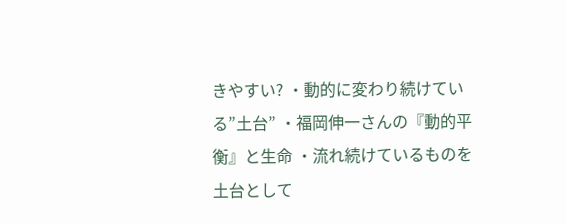きやすい? ・動的に変わり続けている”土台” ・福岡伸一さんの『動的平衡』と生命 ・流れ続けているものを土台として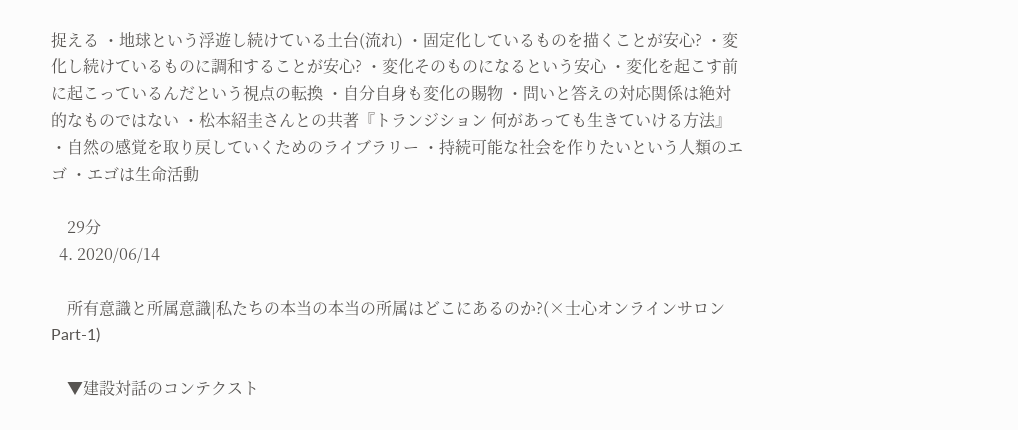捉える ・地球という浮遊し続けている土台(流れ) ・固定化しているものを描くことが安心? ・変化し続けているものに調和することが安心? ・変化そのものになるという安心 ・変化を起こす前に起こっているんだという視点の転換 ・自分自身も変化の賜物 ・問いと答えの対応関係は絶対的なものではない ・松本紹圭さんとの共著『トランジション 何があっても生きていける方法』 ・自然の感覚を取り戻していくためのライブラリー ・持続可能な社会を作りたいという人類のエゴ ・エゴは生命活動

    29分
  4. 2020/06/14

    所有意識と所属意識|私たちの本当の本当の所属はどこにあるのか?(×士心オンラインサロン Part-1)

    ▼建設対話のコンテクスト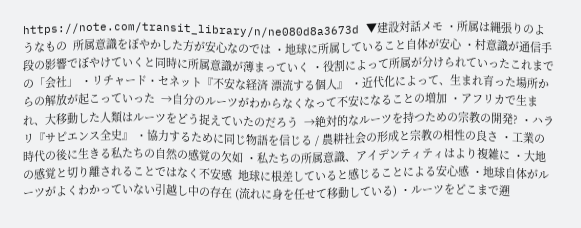https://note.com/transit_library/n/ne080d8a3673d ▼建設対話メモ ・所属は縄張りのようなもの  所属意識をぼやかした方が安心なのでは ・地球に所属していること自体が安心 ・村意識が通信手段の影響でぼやけていくと同時に所属意識が薄まっていく ・役割によって所属が分けられていったこれまでの「会社」 ・リチャード・セネット『不安な経済 漂流する個人』 ・近代化によって、生まれ育った場所からの解放が起こっていった  →自分のルーツがわからなくなって不安になることの増加 ・アフリカで生まれ、大移動した人類はルーツをどう捉えていたのだろう  →絶対的なルーツを持つための宗教の開発? ・ハラリ『サピエンス全史』 ・協力するために同じ物語を信じる / 農耕社会の形成と宗教の相性の良さ ・工業の時代の後に生きる私たちの自然の感覚の欠如 ・私たちの所属意識、アイデンティティはより複雑に ・大地の感覚と切り離されることではなく不安感  地球に根差していると感じることによる安心感 ・地球自体がルーツがよくわかっていない引越し中の存在 (流れに身を任せて移動している) ・ルーツをどこまで遡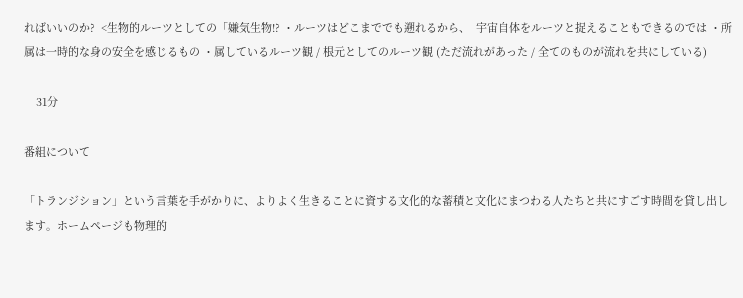ればいいのか?  <生物的ルーツとしての「嫌気生物!? ・ルーツはどこまででも遡れるから、  宇宙自体をルーツと捉えることもできるのでは ・所属は一時的な身の安全を感じるもの ・属しているルーツ観 / 根元としてのルーツ観 (ただ流れがあった / 全てのものが流れを共にしている)

    31分

番組について

「トランジション」という言葉を手がかりに、よりよく生きることに資する文化的な蓄積と文化にまつわる人たちと共にすごす時間を貸し出します。ホームページも物理的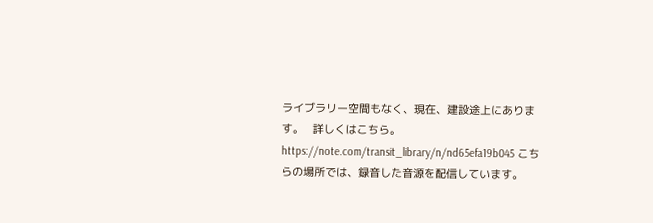ライブラリー空間もなく、現在、建設途上にあります。   詳しくはこちら。 https://note.com/transit_library/n/nd65efa19b045 こちらの場所では、録音した音源を配信しています。